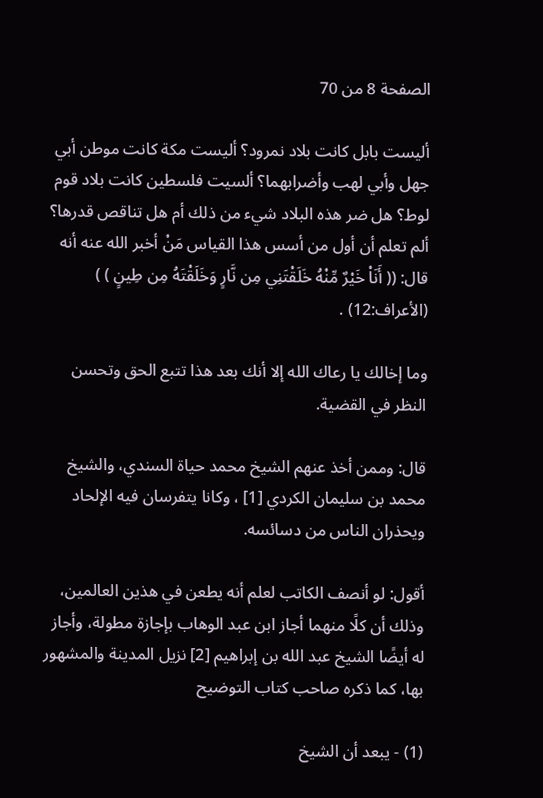الصفحة 8 من 70

أليست بابل كانت بلاد نمرود؟ أليست مكة كانت موطن أبي جهل وأبي لهب وأضرابهما؟ ألسيت فلسطين كانت بلاد قوم لوط؟ هل ضر هذه البلاد شيء من ذلك أم هل تناقص قدرها؟ ألم تعلم أن أول من أسس هذا القياس مَنْ أخبر الله عنه أنه قال: (( أَنَاْ خَيْرٌ مِّنْهُ خَلَقْتَنِي مِن نَّارٍ وَخَلَقْتَهُ مِن طِينٍ ) ) (الأعراف:12) .

وما إخالك يا رعاك الله إلا أنك بعد هذا تتبع الحق وتحسن النظر في القضية.

قال: وممن أخذ عنهم الشيخ محمد حياة السندي، والشيخ محمد بن سليمان الكردي [1] ، وكانا يتفرسان فيه الإلحاد ويحذران الناس من دسائسه.

أقول: لو أنصف الكاتب لعلم أنه يطعن في هذين العالمين، وذلك أن كلًا منهما أجاز ابن عبد الوهاب بإجازة مطولة، وأجاز له أيضًا الشيخ عبد الله بن إبراهيم [2] نزيل المدينة والمشهور بها، كما ذكره صاحب كتاب التوضيح

(1) - يبعد أن الشيخ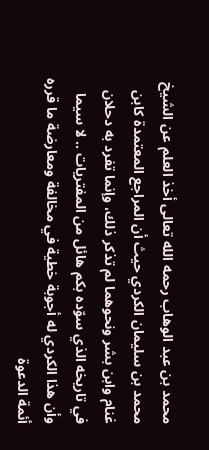محمد بن عبد الوهاب رحمه الله تعالى أخذ العلم عن الشيخ محمد بن سليمان الكردي حيث أن المراجع المعتمدة كابن غنام وابن بشر ونحوهما لم تذكر ذلك، وإنما تفرد به دحلان في تاريخه الذي سوّده بكم هائل من المفتريات .. لا سيما وأن هذا الكردي له أجوبة خطية في مخالفة ومعارضة ما قرره أئمة الدعوة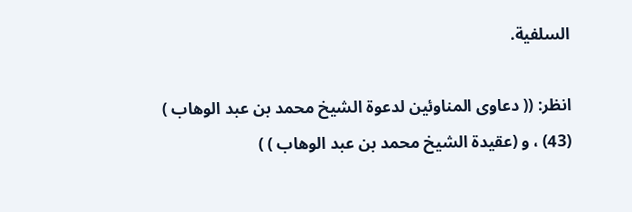السلفية.

انظر: (( دعاوى المناوئين لدعوة الشيخ محمد بن عبد الوهاب ) (43) ، و (عقيدة الشيخ محمد بن عبد الوهاب ) )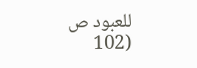للعبود ص (102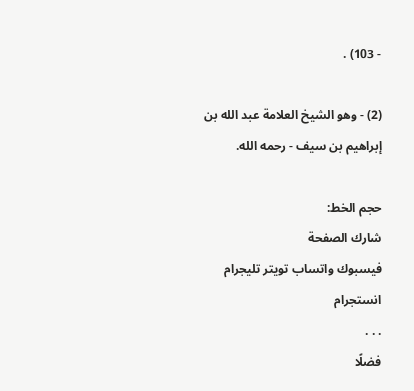- 103) .

(2) - وهو الشيخ العلامة عبد الله بن إبراهيم بن سيف - رحمه الله.

حجم الخط:
شارك الصفحة
فيسبوك واتساب تويتر تليجرام انستجرام
. . .
فضلًا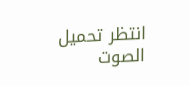انتظر تحميل الصوت